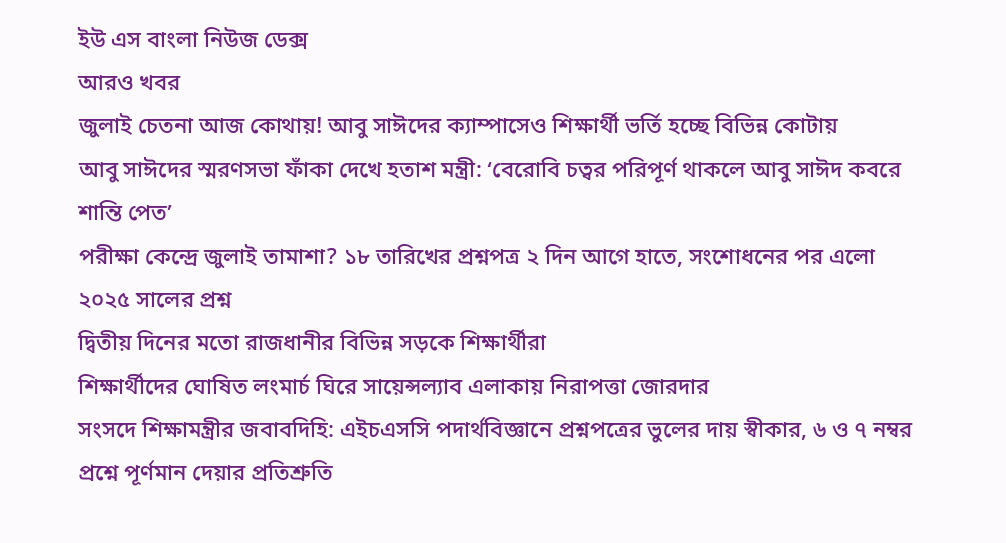ইউ এস বাংলা নিউজ ডেক্স
আরও খবর
জুলাই চেতনা আজ কোথায়! আবু সাঈদের ক্যাম্পাসেও শিক্ষার্থী ভর্তি হচ্ছে বিভিন্ন কোটায়
আবু সাঈদের স্মরণসভা ফাঁকা দেখে হতাশ মন্ত্রী: ‘বেরোবি চত্বর পরিপূর্ণ থাকলে আবু সাঈদ কবরে শান্তি পেত’
পরীক্ষা কেন্দ্রে জুলাই তামাশা? ১৮ তারিখের প্রশ্নপত্র ২ দিন আগে হাতে, সংশোধনের পর এলো ২০২৫ সালের প্রশ্ন
দ্বিতীয় দিনের মতো রাজধানীর বিভিন্ন সড়কে শিক্ষার্থীরা
শিক্ষার্থীদের ঘোষিত লংমার্চ ঘিরে সায়েন্সল্যাব এলাকায় নিরাপত্তা জোরদার
সংসদে শিক্ষামন্ত্রীর জবাবদিহি: এইচএসসি পদার্থবিজ্ঞানে প্রশ্নপত্রের ভুলের দায় স্বীকার, ৬ ও ৭ নম্বর প্রশ্নে পূর্ণমান দেয়ার প্রতিশ্রুতি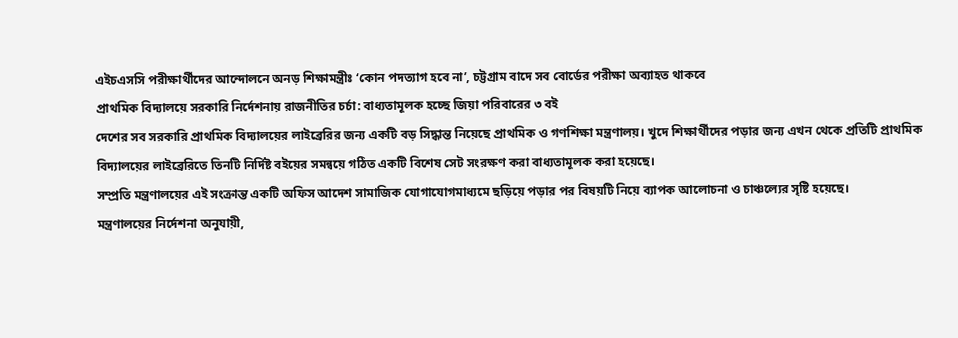এইচএসসি পরীক্ষার্থীদের আন্দোলনে অনড় শিক্ষামন্ত্রীঃ ‘কোন পদত্যাগ হবে না’, চট্টগ্রাম বাদে সব বোর্ডের পরীক্ষা অব্যাহত থাকবে
প্রাথমিক বিদ্যালয়ে সরকারি নির্দেশনায় রাজনীতির চর্চা: বাধ্যতামূলক হচ্ছে জিয়া পরিবারের ৩ বই
দেশের সব সরকারি প্রাথমিক বিদ্যালয়ের লাইব্রেরির জন্য একটি বড় সিদ্ধান্ত নিয়েছে প্রাথমিক ও গণশিক্ষা মন্ত্রণালয়। খুদে শিক্ষার্থীদের পড়ার জন্য এখন থেকে প্রতিটি প্রাথমিক বিদ্যালয়ের লাইব্রেরিতে তিনটি নির্দিষ্ট বইয়ের সমন্বয়ে গঠিত একটি বিশেষ সেট সংরক্ষণ করা বাধ্যতামূলক করা হয়েছে।
সম্প্রতি মন্ত্রণালয়ের এই সংক্রান্ত একটি অফিস আদেশ সামাজিক যোগাযোগমাধ্যমে ছড়িয়ে পড়ার পর বিষয়টি নিয়ে ব্যাপক আলোচনা ও চাঞ্চল্যের সৃষ্টি হয়েছে।
মন্ত্রণালয়ের নির্দেশনা অনুযায়ী,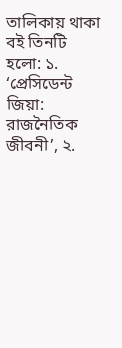তালিকায় থাকা বই তিনটি হলো: ১. ‘প্রেসিডেন্ট জিয়া: রাজনৈতিক জীবনী’, ২.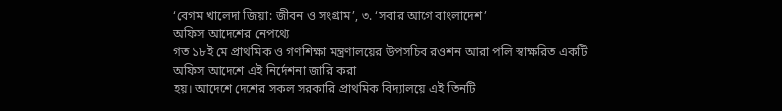‘বেগম খালেদা জিয়া: জীবন ও সংগ্রাম’, ৩. ‘সবার আগে বাংলাদেশ’
অফিস আদেশের নেপথ্যে
গত ১৮ই মে প্রাথমিক ও গণশিক্ষা মন্ত্রণালয়ের উপসচিব রওশন আরা পলি স্বাক্ষরিত একটি অফিস আদেশে এই নির্দেশনা জারি করা
হয়। আদেশে দেশের সকল সরকারি প্রাথমিক বিদ্যালয়ে এই তিনটি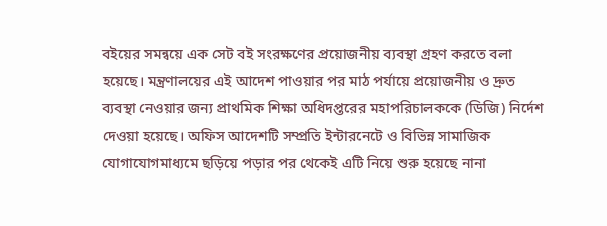বইয়ের সমন্বয়ে এক সেট বই সংরক্ষণের প্রয়োজনীয় ব্যবস্থা গ্রহণ করতে বলা হয়েছে। মন্ত্রণালয়ের এই আদেশ পাওয়ার পর মাঠ পর্যায়ে প্রয়োজনীয় ও দ্রুত ব্যবস্থা নেওয়ার জন্য প্রাথমিক শিক্ষা অধিদপ্তরের মহাপরিচালককে (ডিজি) নির্দেশ দেওয়া হয়েছে। অফিস আদেশটি সম্প্রতি ইন্টারনেটে ও বিভিন্ন সামাজিক যোগাযোগমাধ্যমে ছড়িয়ে পড়ার পর থেকেই এটি নিয়ে শুরু হয়েছে নানা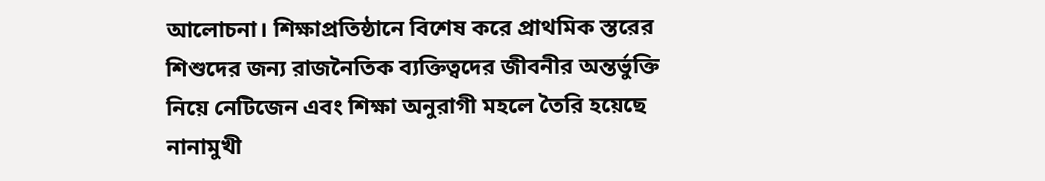আলোচনা। শিক্ষাপ্রতিষ্ঠানে বিশেষ করে প্রাথমিক স্তরের শিশুদের জন্য রাজনৈতিক ব্যক্তিত্বদের জীবনীর অন্তর্ভুক্তি নিয়ে নেটিজেন এবং শিক্ষা অনুরাগী মহলে তৈরি হয়েছে নানামুখী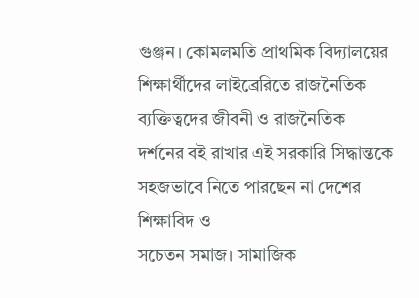গুঞ্জন। কোমলমতি প্রাথমিক বিদ্যালয়ের শিক্ষার্থীদের লাইব্রেরিতে রাজনৈতিক ব্যক্তিত্বদের জীবনী ও রাজনৈতিক দর্শনের বই রাখার এই সরকারি সিদ্ধান্তকে সহজভাবে নিতে পারছেন না দেশের শিক্ষাবিদ ও
সচেতন সমাজ। সামাজিক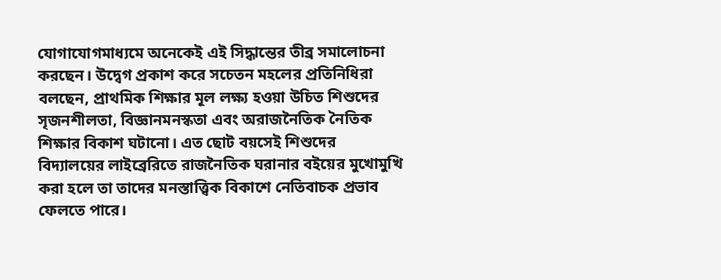যোগাযোগমাধ্যমে অনেকেই এই সিদ্ধান্তের তীব্র সমালোচনা করছেন। উদ্বেগ প্রকাশ করে সচেতন মহলের প্রতিনিধিরা বলছেন, প্রাথমিক শিক্ষার মূল লক্ষ্য হওয়া উচিত শিশুদের সৃজনশীলতা, বিজ্ঞানমনস্কতা এবং অরাজনৈতিক নৈতিক শিক্ষার বিকাশ ঘটানো। এত ছোট বয়সেই শিশুদের বিদ্যালয়ের লাইব্রেরিতে রাজনৈতিক ঘরানার বইয়ের মুখোমুখি করা হলে তা তাদের মনস্তাত্ত্বিক বিকাশে নেতিবাচক প্রভাব ফেলতে পারে।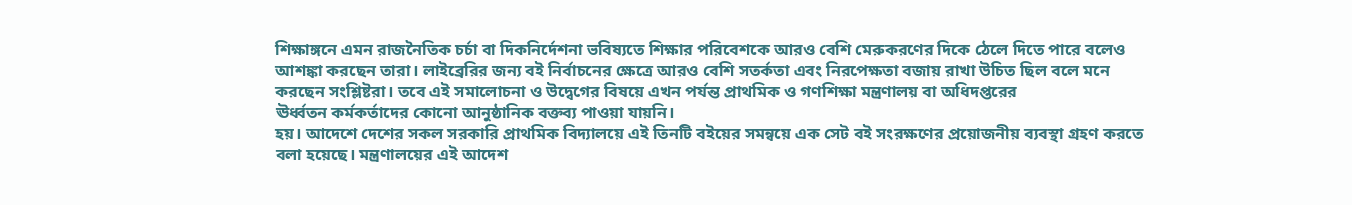শিক্ষাঙ্গনে এমন রাজনৈতিক চর্চা বা দিকনির্দেশনা ভবিষ্যতে শিক্ষার পরিবেশকে আরও বেশি মেরুকরণের দিকে ঠেলে দিতে পারে বলেও আশঙ্কা করছেন তারা। লাইব্রেরির জন্য বই নির্বাচনের ক্ষেত্রে আরও বেশি সতর্কতা এবং নিরপেক্ষতা বজায় রাখা উচিত ছিল বলে মনে করছেন সংশ্লিষ্টরা। তবে এই সমালোচনা ও উদ্বেগের বিষয়ে এখন পর্যন্ত প্রাথমিক ও গণশিক্ষা মন্ত্রণালয় বা অধিদপ্তরের
ঊর্ধ্বতন কর্মকর্তাদের কোনো আনুষ্ঠানিক বক্তব্য পাওয়া যায়নি।
হয়। আদেশে দেশের সকল সরকারি প্রাথমিক বিদ্যালয়ে এই তিনটি বইয়ের সমন্বয়ে এক সেট বই সংরক্ষণের প্রয়োজনীয় ব্যবস্থা গ্রহণ করতে বলা হয়েছে। মন্ত্রণালয়ের এই আদেশ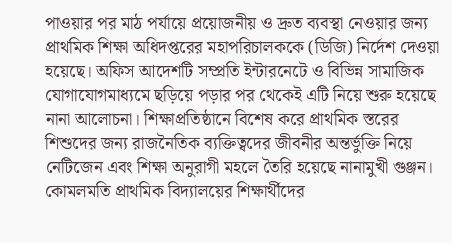পাওয়ার পর মাঠ পর্যায়ে প্রয়োজনীয় ও দ্রুত ব্যবস্থা নেওয়ার জন্য প্রাথমিক শিক্ষা অধিদপ্তরের মহাপরিচালককে (ডিজি) নির্দেশ দেওয়া হয়েছে। অফিস আদেশটি সম্প্রতি ইন্টারনেটে ও বিভিন্ন সামাজিক যোগাযোগমাধ্যমে ছড়িয়ে পড়ার পর থেকেই এটি নিয়ে শুরু হয়েছে নানা আলোচনা। শিক্ষাপ্রতিষ্ঠানে বিশেষ করে প্রাথমিক স্তরের শিশুদের জন্য রাজনৈতিক ব্যক্তিত্বদের জীবনীর অন্তর্ভুক্তি নিয়ে নেটিজেন এবং শিক্ষা অনুরাগী মহলে তৈরি হয়েছে নানামুখী গুঞ্জন। কোমলমতি প্রাথমিক বিদ্যালয়ের শিক্ষার্থীদের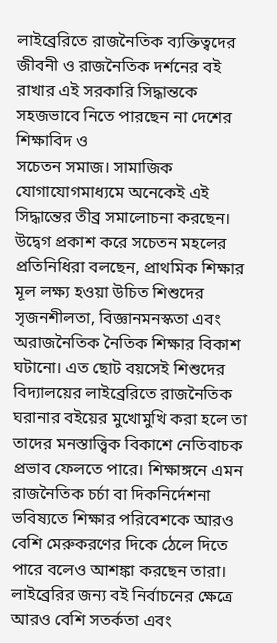লাইব্রেরিতে রাজনৈতিক ব্যক্তিত্বদের জীবনী ও রাজনৈতিক দর্শনের বই রাখার এই সরকারি সিদ্ধান্তকে সহজভাবে নিতে পারছেন না দেশের শিক্ষাবিদ ও
সচেতন সমাজ। সামাজিক যোগাযোগমাধ্যমে অনেকেই এই সিদ্ধান্তের তীব্র সমালোচনা করছেন। উদ্বেগ প্রকাশ করে সচেতন মহলের প্রতিনিধিরা বলছেন, প্রাথমিক শিক্ষার মূল লক্ষ্য হওয়া উচিত শিশুদের সৃজনশীলতা, বিজ্ঞানমনস্কতা এবং অরাজনৈতিক নৈতিক শিক্ষার বিকাশ ঘটানো। এত ছোট বয়সেই শিশুদের বিদ্যালয়ের লাইব্রেরিতে রাজনৈতিক ঘরানার বইয়ের মুখোমুখি করা হলে তা তাদের মনস্তাত্ত্বিক বিকাশে নেতিবাচক প্রভাব ফেলতে পারে। শিক্ষাঙ্গনে এমন রাজনৈতিক চর্চা বা দিকনির্দেশনা ভবিষ্যতে শিক্ষার পরিবেশকে আরও বেশি মেরুকরণের দিকে ঠেলে দিতে পারে বলেও আশঙ্কা করছেন তারা। লাইব্রেরির জন্য বই নির্বাচনের ক্ষেত্রে আরও বেশি সতর্কতা এবং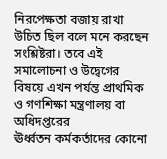নিরপেক্ষতা বজায় রাখা উচিত ছিল বলে মনে করছেন সংশ্লিষ্টরা। তবে এই সমালোচনা ও উদ্বেগের বিষয়ে এখন পর্যন্ত প্রাথমিক ও গণশিক্ষা মন্ত্রণালয় বা অধিদপ্তরের
ঊর্ধ্বতন কর্মকর্তাদের কোনো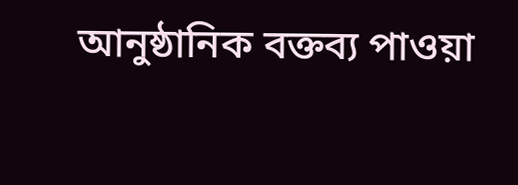আনুষ্ঠানিক বক্তব্য পাওয়া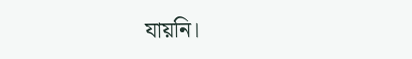যায়নি।